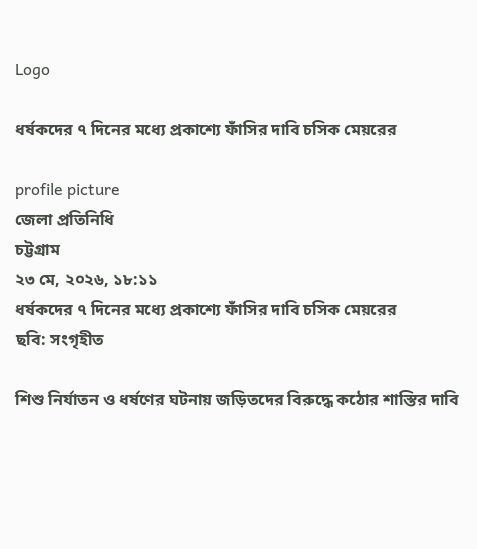Logo

ধর্ষকদের ৭ দিনের মধ্যে প্রকাশ্যে ফাঁসির দাবি চসিক মেয়রের

profile picture
জেলা প্রতিনিধি
চট্টগ্রাম
২৩ মে, ২০২৬, ১৮:১১
ধর্ষকদের ৭ দিনের মধ্যে প্রকাশ্যে ফাঁসির দাবি চসিক মেয়রের
ছবি: সংগৃহীত

শিশু নির্যাতন ও ধর্ষণের ঘটনায় জড়িতদের বিরুদ্ধে কঠোর শাস্তির দাবি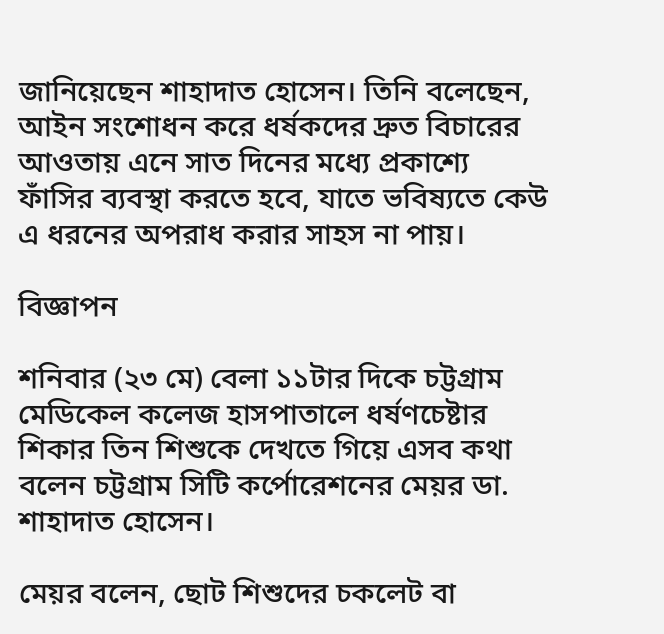জানিয়েছেন শাহাদাত হোসেন। তিনি বলেছেন, আইন সংশোধন করে ধর্ষকদের দ্রুত বিচারের আওতায় এনে সাত দিনের মধ্যে প্রকাশ্যে ফাঁসির ব্যবস্থা করতে হবে, যাতে ভবিষ্যতে কেউ এ ধরনের অপরাধ করার সাহস না পায়।

বিজ্ঞাপন

শনিবার (২৩ মে) বেলা ১১টার দিকে চট্টগ্রাম মেডিকেল কলেজ হাসপাতালে ধর্ষণচেষ্টার শিকার তিন শিশুকে দেখতে গিয়ে এসব কথা বলেন চট্টগ্রাম সিটি কর্পোরেশনের মেয়র ডা. শাহাদাত হোসেন।

মেয়র বলেন, ছোট শিশুদের চকলেট বা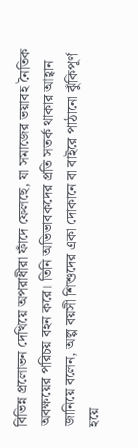বিভিন্ন প্রলোভন দেখিয়ে অপরাধীরা ফাঁদে ফেলছে, যা সমাজের ভয়াবহ নৈতিক অবক্ষয়ের পরিচয় বহন করে। তিনি অভিভাবকদের প্রতি সতর্ক থাকার আহ্বান জানিয়ে বলেন, অল্প বয়সী শিশুদের একা দোকানে বা বাইরে পাঠানো ঝুঁকিপূর্ণ হয়ে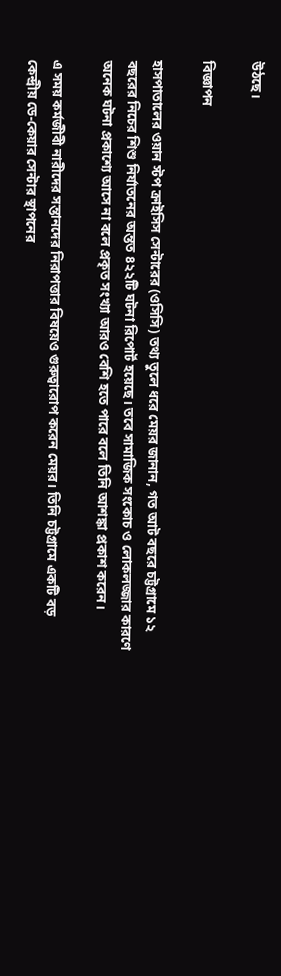উঠছে।

বিজ্ঞাপন

হাসপাতালের ওয়ান স্টপ ক্রাইসিস সেন্টারের (ওসিসি) তথ্য তুলে ধরে মেয়র জানান, গত আট বছরে চট্টগ্রামে ১২ বছরের নিচের শিশু নির্যাতনের অন্তত ৪২২টি ঘটনা রিপোর্ট হয়েছে। তবে সামাজিক সংকোচ ও লোকলজ্জার কারণে অনেক ঘটনা প্রকাশ্যে আসে না বলে প্রকৃত সংখ্যা আরও বেশি হতে পারে বলে তিনি আশঙ্কা প্রকাশ করেন।

এ সময় কর্মজীবী নারীদের সন্তানদের নিরাপত্তার বিষয়েও গুরুত্বারোপ করেন মেয়র। তিনি চট্টগ্রামে একটি বড় কেন্দ্রীয় ডে-কেয়ার সেন্টার স্থাপনের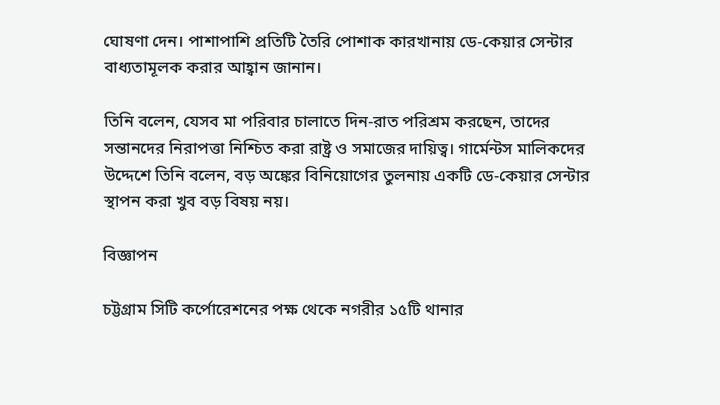ঘোষণা দেন। পাশাপাশি প্রতিটি তৈরি পোশাক কারখানায় ডে-কেয়ার সেন্টার বাধ্যতামূলক করার আহ্বান জানান।

তিনি বলেন, যেসব মা পরিবার চালাতে দিন-রাত পরিশ্রম করছেন, তাদের সন্তানদের নিরাপত্তা নিশ্চিত করা রাষ্ট্র ও সমাজের দায়িত্ব। গার্মেন্টস মালিকদের উদ্দেশে তিনি বলেন, বড় অঙ্কের বিনিয়োগের তুলনায় একটি ডে-কেয়ার সেন্টার স্থাপন করা খুব বড় বিষয় নয়।

বিজ্ঞাপন

চট্টগ্রাম সিটি কর্পোরেশনের পক্ষ থেকে নগরীর ১৫টি থানার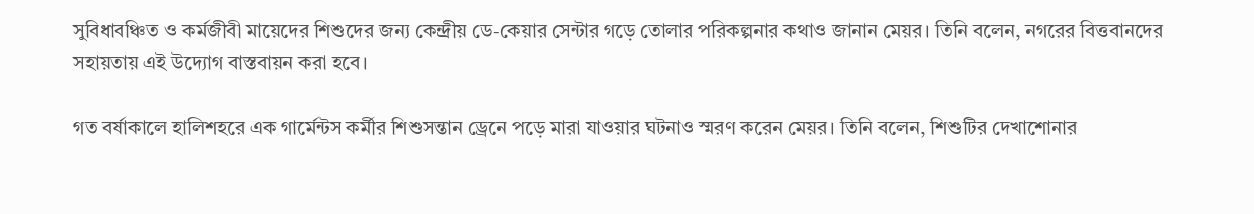সুবিধাবঞ্চিত ও কর্মজীবী মায়েদের শিশুদের জন্য কেন্দ্রীয় ডে-কেয়ার সেন্টার গড়ে তোলার পরিকল্পনার কথাও জানান মেয়র। তিনি বলেন, নগরের বিত্তবানদের সহায়তায় এই উদ্যোগ বাস্তবায়ন করা হবে।

গত বর্ষাকালে হালিশহরে এক গার্মেন্টস কর্মীর শিশুসন্তান ড্রেনে পড়ে মারা যাওয়ার ঘটনাও স্মরণ করেন মেয়র। তিনি বলেন, শিশুটির দেখাশোনার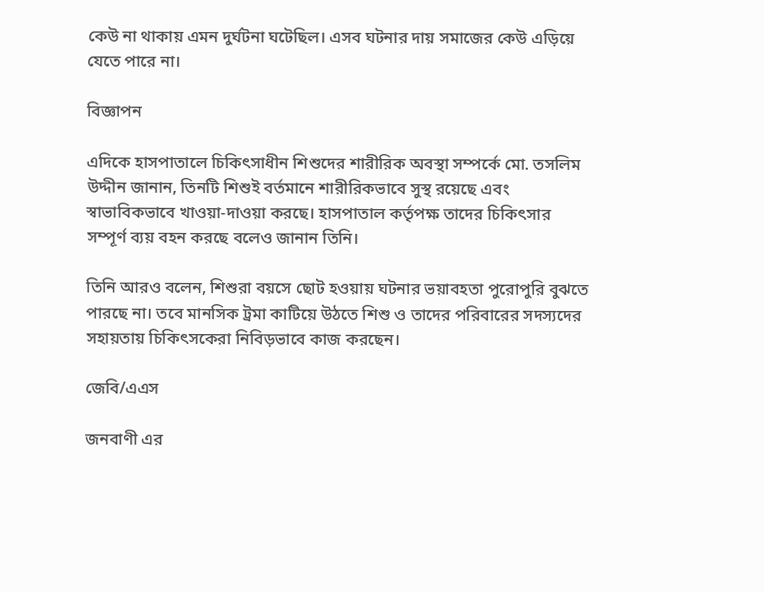কেউ না থাকায় এমন দুর্ঘটনা ঘটেছিল। এসব ঘটনার দায় সমাজের কেউ এড়িয়ে যেতে পারে না।

বিজ্ঞাপন

এদিকে হাসপাতালে চিকিৎসাধীন শিশুদের শারীরিক অবস্থা সম্পর্কে মো. তসলিম উদ্দীন জানান, তিনটি শিশুই বর্তমানে শারীরিকভাবে সুস্থ রয়েছে এবং স্বাভাবিকভাবে খাওয়া-দাওয়া করছে। হাসপাতাল কর্তৃপক্ষ তাদের চিকিৎসার সম্পূর্ণ ব্যয় বহন করছে বলেও জানান তিনি।

তিনি আরও বলেন, শিশুরা বয়সে ছোট হওয়ায় ঘটনার ভয়াবহতা পুরোপুরি বুঝতে পারছে না। তবে মানসিক ট্রমা কাটিয়ে উঠতে শিশু ও তাদের পরিবারের সদস্যদের সহায়তায় চিকিৎসকেরা নিবিড়ভাবে কাজ করছেন।

জেবি/এএস

জনবাণী এর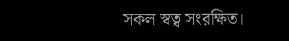সকল স্বত্ব সংরক্ষিত।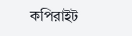কপিরাইট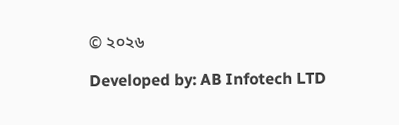© ২০২৬

Developed by: AB Infotech LTD